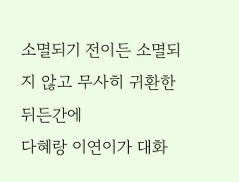소멸되기 전이든 소멸되지 않고 무사히 귀환한 뒤든간에
다혜랑 이연이가 대화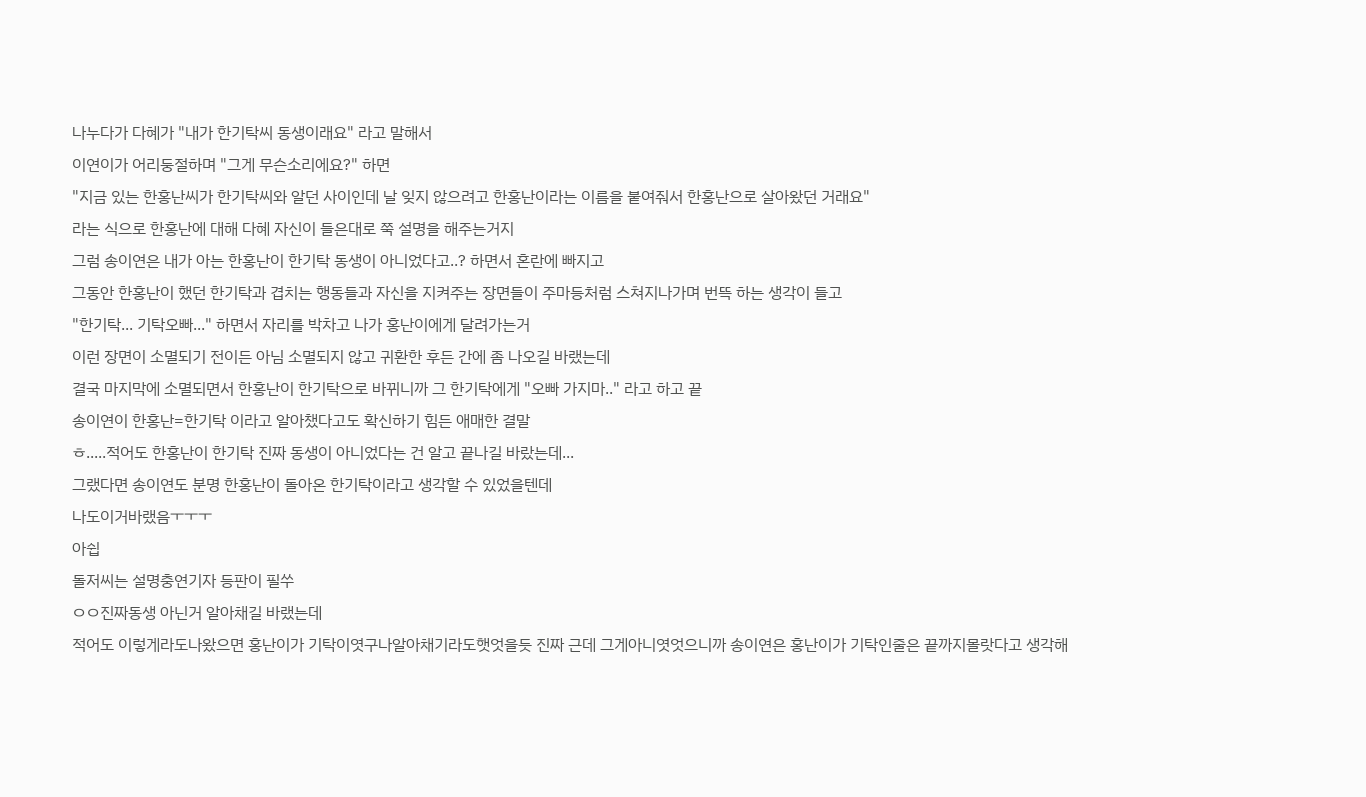나누다가 다혜가 "내가 한기탁씨 동생이래요" 라고 말해서
이연이가 어리둥절하며 "그게 무슨소리에요?" 하면
"지금 있는 한홍난씨가 한기탁씨와 알던 사이인데 날 잊지 않으려고 한홍난이라는 이름을 붙여줘서 한홍난으로 살아왔던 거래요"
라는 식으로 한홍난에 대해 다혜 자신이 들은대로 쭉 설명을 해주는거지
그럼 송이연은 내가 아는 한홍난이 한기탁 동생이 아니었다고..? 하면서 혼란에 빠지고
그동안 한홍난이 했던 한기탁과 겹치는 행동들과 자신을 지켜주는 장면들이 주마등처럼 스쳐지나가며 번뜩 하는 생각이 들고
"한기탁... 기탁오빠..." 하면서 자리를 박차고 나가 홍난이에게 달려가는거
이런 장면이 소멸되기 전이든 아님 소멸되지 않고 귀환한 후든 간에 좀 나오길 바랬는데
결국 마지막에 소멸되면서 한홍난이 한기탁으로 바뀌니까 그 한기탁에게 "오빠 가지마.." 라고 하고 끝
송이연이 한홍난=한기탁 이라고 알아챘다고도 확신하기 힘든 애매한 결말
ㅎ.....적어도 한홍난이 한기탁 진짜 동생이 아니었다는 건 알고 끝나길 바랐는데...
그랬다면 송이연도 분명 한홍난이 돌아온 한기탁이라고 생각할 수 있었을텐데
나도이거바랬음ㅜㅜㅜ
아쉽
돌저씨는 설명충연기자 등판이 필쑤
ㅇㅇ진짜동생 아닌거 알아채길 바랬는데
적어도 이렇게라도나왔으면 홍난이가 기탁이엿구나알아채기라도햇엇을듯 진짜 근데 그게아니엿엇으니까 송이연은 홍난이가 기탁인줄은 끝까지몰랏다고 생각해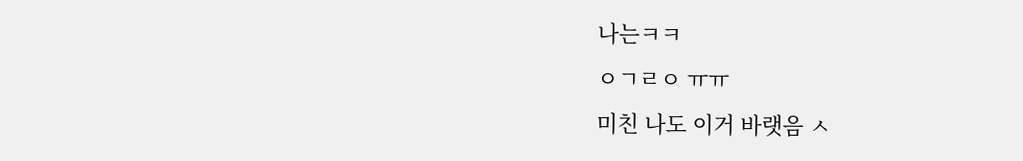나는ㅋㅋ
ㅇㄱㄹㅇ ㅠㅠ
미친 나도 이거 바랫음 ㅅ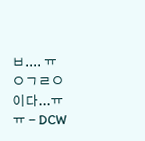ㅂ.... ㅠ
ㅇㄱㄹㅇ이다...ㅠㅠ - DCW